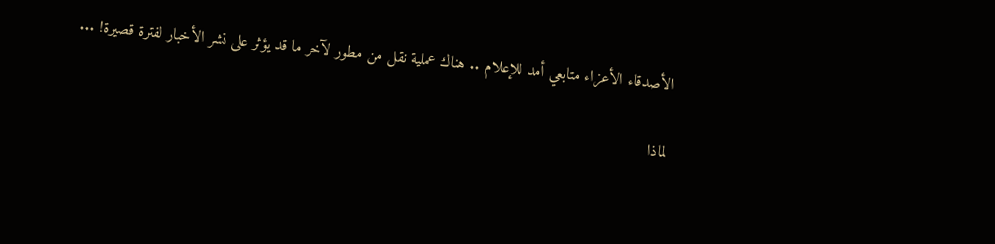الأصدقاء الأعزاء متابعي أمد للإعلام .. هناك عملية نقل من مطور لآخر ما قد يؤثر على نشر الأخبار لفترة قصيرة! ...

لماذا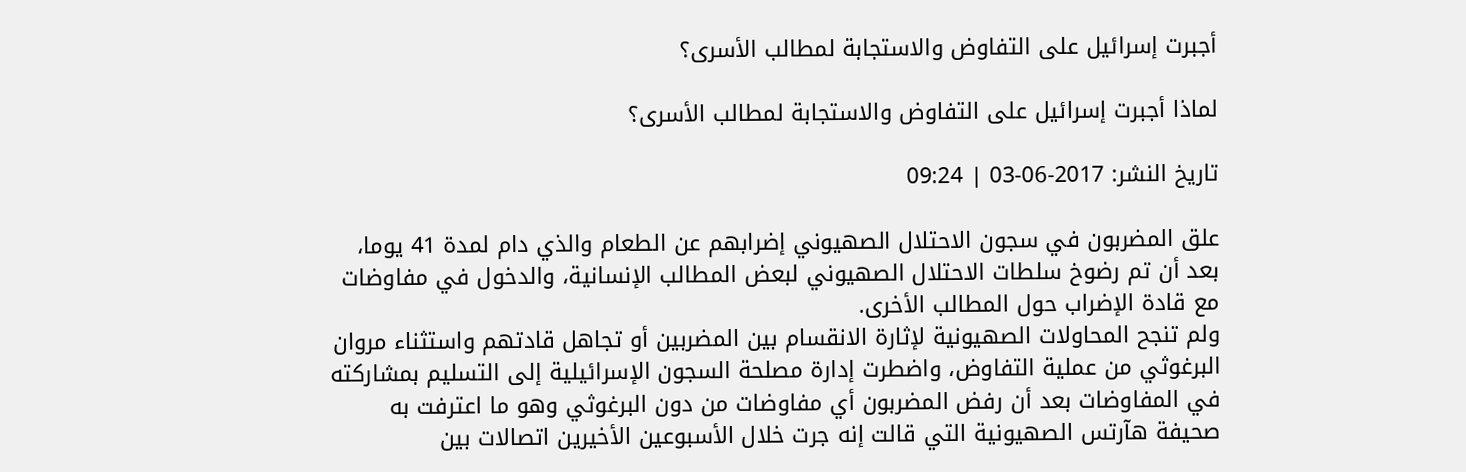أجبرت إسرائيل على التفاوض والاستجابة لمطالب الأسرى؟

لماذا أجبرت إسرائيل على التفاوض والاستجابة لمطالب الأسرى؟

تاريخ النشر: 2017-06-03 | 09:24

علق المضربون في سجون الاحتلال الصهيوني إضرابهم عن الطعام والذي دام لمدة 41 يوما، بعد أن تم رضوخ سلطات الاحتلال الصهيوني لبعض المطالب الإنسانية، والدخول في مفاوضات مع قادة الإضراب حول المطالب الأخرى.
ولم تنجح المحاولات الصهيونية لإثارة الانقسام بين المضربين أو تجاهل قادتهم واستثناء مروان البرغوثي من عملية التفاوض، واضطرت إدارة مصلحة السجون الإسرائيلية إلى التسليم بمشاركته في المفاوضات بعد أن رفض المضربون أي مفاوضات من دون البرغوثي وهو ما اعترفت به صحيفة هآرتس الصهيونية التي قالت إنه جرت خلال الأسبوعين الأخيرين اتصالات بين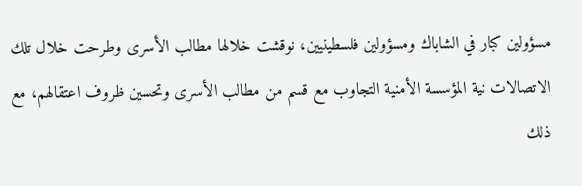مسؤولين كبار في الشاباك ومسؤولين فلسطينيين، نوقشت خلالها مطالب الأسرى وطرحت خلال تلك الاتصالات نية المؤسسة الأمنية التجاوب مع قسم من مطالب الأسرى وتحسين ظروف اعتقالهم، مع ذلك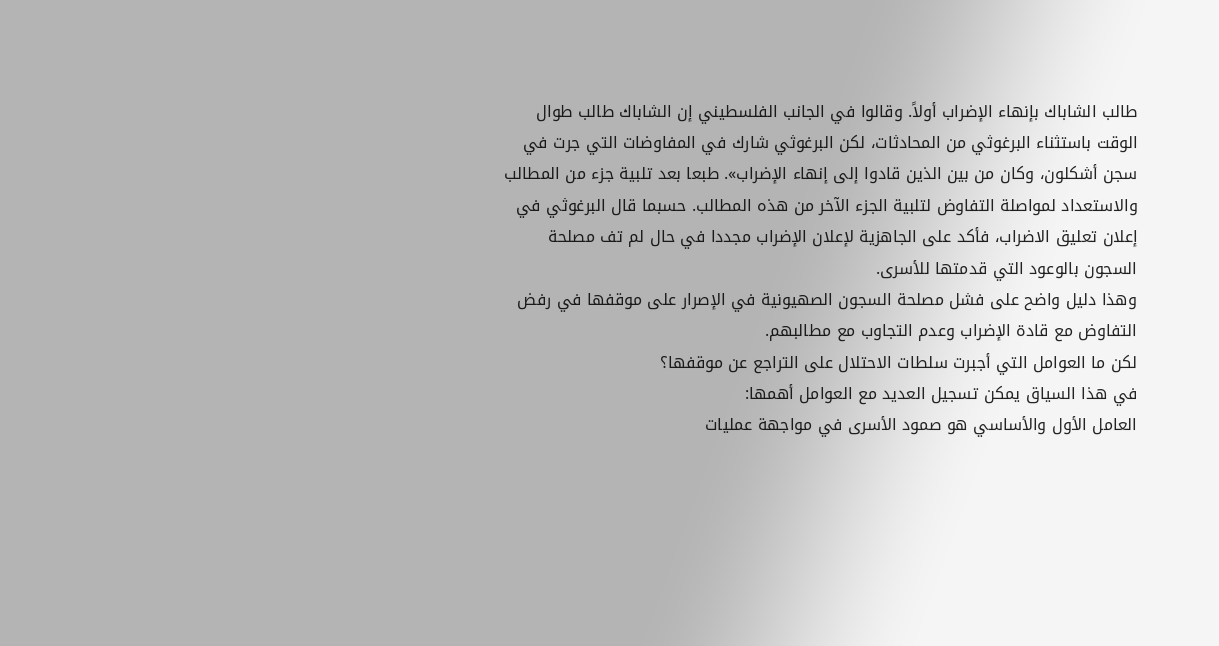طالب الشاباك بإنهاء الإضراب أولاً. وقالوا في الجانب الفلسطيني إن الشاباك طالب طوال الوقت باستثناء البرغوثي من المحادثات، لكن البرغوثي شارك في المفاوضات التي جرت في سجن أشكلون، وكان من بين الذين قادوا إلى إنهاء الإضراب». طبعا بعد تلبية جزء من المطالب والاستعداد لمواصلة التفاوض لتلبية الجزء الآخر من هذه المطالب. حسبما قال البرغوثي في إعلان تعليق الاضراب، فأكد على الجاهزية لإعلان الإضراب مجددا في حال لم تف مصلحة السجون بالوعود التي قدمتها للأسرى.
وهذا دليل واضح على فشل مصلحة السجون الصهيونية في الإصرار على موقفها في رفض التفاوض مع قادة الإضراب وعدم التجاوب مع مطالبهم.
لكن ما العوامل التي أجبرت سلطات الاحتلال على التراجع عن موقفها؟
في هذا السياق يمكن تسجيل العديد مع العوامل أهمها:
العامل الأول والأساسي هو صمود الأسرى في مواجهة عمليات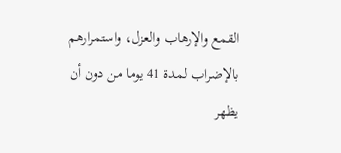القمع والإرهاب والعزل، واستمرارهم بالإضراب لمدة 41 يوما من دون أن يظهر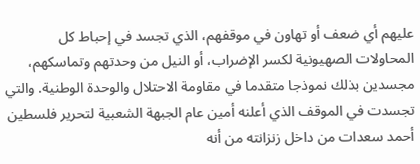عليهم أي ضعف أو تهاون في موقفهم، الذي تجسد في إحباط كل المحاولات الصهيونية لكسر الإضراب، أو النيل من وحدتهم وتماسكهم، مجسدين بذلك نموذجا متقدما في مقاومة الاحتلال والوحدة الوطنية. والتي تجسدت في الموقف الذي أعلنه أمين عام الجبهة الشعبية لتحرير فلسطين أحمد سعدات من داخل زنزانته من أنه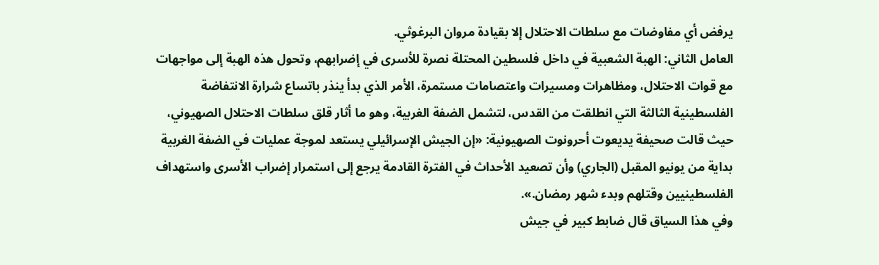يرفض أي مفاوضات مع سلطات الاحتلال إلا بقيادة مروان البرغوثي.
العامل الثاني: الهبة الشعبية في داخل فلسطين المحتلة نصرة للأسرى في إضرابهم، وتحول هذه الهبة إلى مواجهات مع قوات الاحتلال، ومظاهرات ومسيرات واعتصامات مستمرة، الأمر الذي بدأ ينذر باتساع شرارة الانتفاضة الفلسطينية الثالثة التي انطلقت من القدس، لتشمل الضفة الغربية، وهو ما أثار قلق سلطات الاحتلال الصهيوني، حيث قالت صحيفة يديعوت أحرونوت الصهيونية: «إن الجيش الإسرائيلي يستعد لموجة عمليات في الضفة الغربية بداية من يونيو المقبل (الجاري) وأن تصعيد الأحداث في الفترة القادمة يرجع إلى استمرار إضراب الأسرى واستهداف الفلسطينيين وقتلهم وبدء شهر رمضان.».
وفي هذا السياق قال ضابط كبير في جيش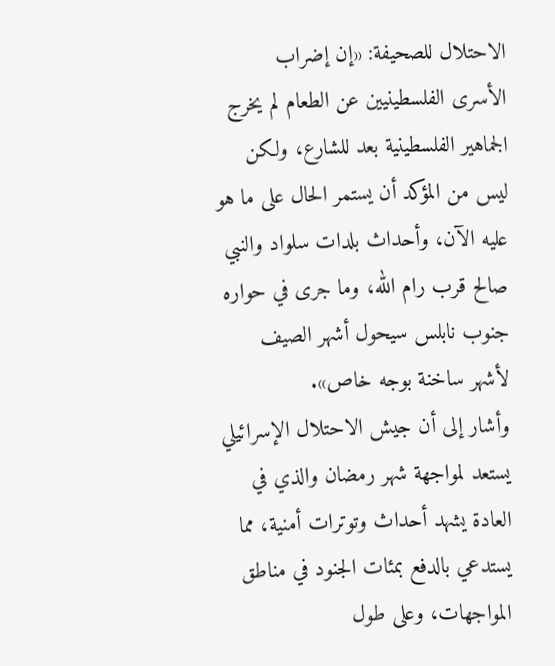الاحتلال للصحيفة: «إن إضراب الأسرى الفلسطينيين عن الطعام لم يخرج الجماهير الفلسطينية بعد للشارع، ولكن ليس من المؤكد أن يستمر الحال على ما هو عليه الآن، وأحداث بلدات سلواد والنبي صالح قرب رام الله، وما جرى في حواره جنوب نابلس سيحول أشهر الصيف لأشهر ساخنة بوجه خاص».
وأشار إلى أن جيش الاحتلال الإسرائيلي يستعد لمواجهة شهر رمضان والذي في العادة يشهد أحداث وتوترات أمنية، مما يستدعي بالدفع بمئات الجنود في مناطق المواجهات، وعلى طول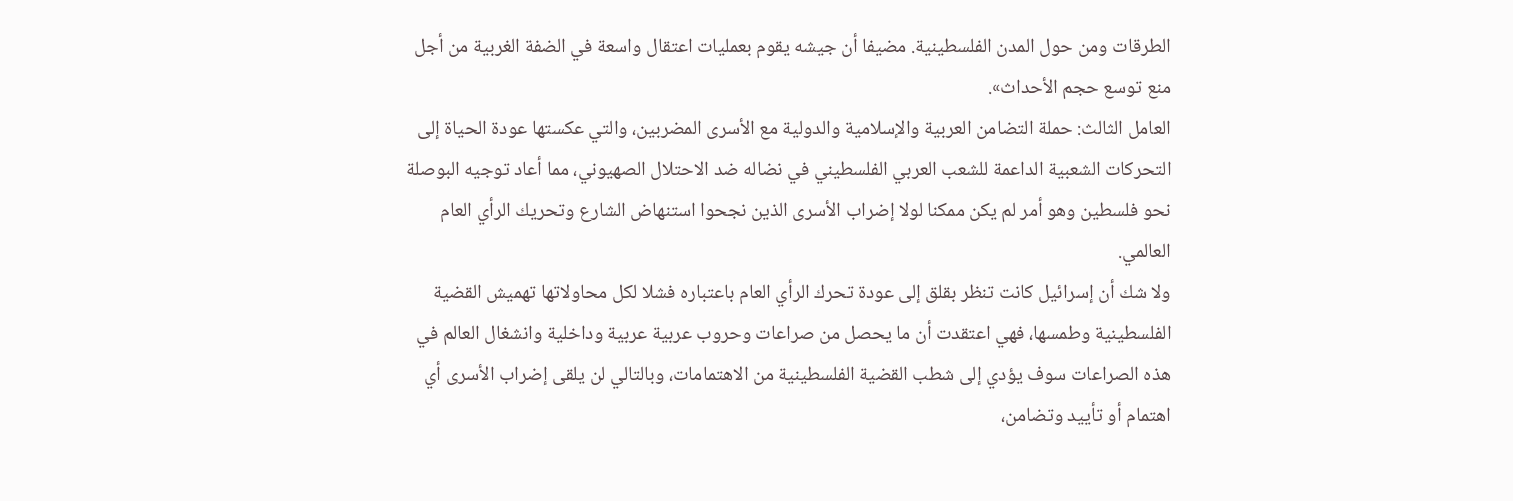الطرقات ومن حول المدن الفلسطينية. مضيفا أن جيشه يقوم بعمليات اعتقال واسعة في الضفة الغربية من أجل منع توسع حجم الأحداث».
العامل الثالث: حملة التضامن العربية والإسلامية والدولية مع الأسرى المضربين، والتي عكستها عودة الحياة إلى التحركات الشعبية الداعمة للشعب العربي الفلسطيني في نضاله ضد الاحتلال الصهيوني، مما أعاد توجيه البوصلة نحو فلسطين وهو أمر لم يكن ممكنا لولا إضراب الأسرى الذين نجحوا استنهاض الشارع وتحريك الرأي العام العالمي.
ولا شك أن إسرائيل كانت تنظر بقلق إلى عودة تحرك الرأي العام باعتباره فشلا لكل محاولاتها تهميش القضية الفلسطينية وطمسها، فهي اعتقدت أن ما يحصل من صراعات وحروب عربية عربية وداخلية وانشغال العالم في هذه الصراعات سوف يؤدي إلى شطب القضية الفلسطينية من الاهتمامات، وبالتالي لن يلقى إضراب الأسرى أي اهتمام أو تأييد وتضامن،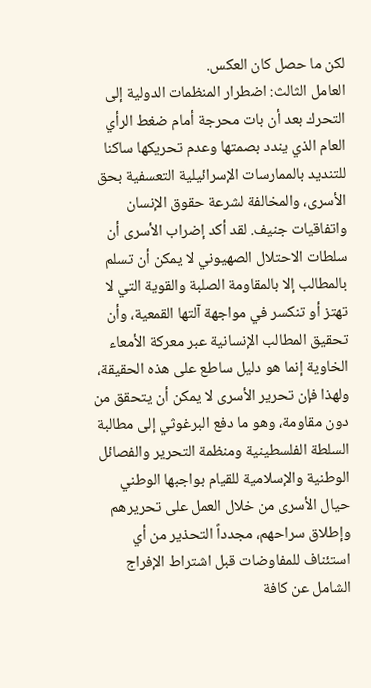لكن ما حصل كان العكس.
العامل الثالث: اضطرار المنظمات الدولية إلى التحرك بعد أن بات محرجة أمام ضغط الرأي العام الذي يندد بصمتها وعدم تحريكها ساكنا للتنديد بالممارسات الإسرائيلية التعسفية بحق الأسرى، والمخالفة لشرعة حقوق الإنسان واتفاقيات جنيف. لقد أكد إضراب الأسرى أن سلطات الاحتلال الصهيوني لا يمكن أن تسلم بالمطالب إلا بالمقاومة الصلبة والقوية التي لا تهتز أو تنكسر في مواجهة آلتها القمعية، وأن تحقيق المطالب الإنسانية عبر معركة الأمعاء الخاوية إنما هو دليل ساطع على هذه الحقيقة، ولهذا فإن تحرير الأسرى لا يمكن أن يتحقق من دون مقاومة، وهو ما دفع البرغوثي إلى مطالبة السلطة الفلسطينية ومنظمة التحرير والفصائل الوطنية والإسلامية للقيام بواجبها الوطني حيال الأسرى من خلال العمل على تحريرهم وإطلاق سراحهم، مجدداً التحذير من أي استئناف للمفاوضات قبل اشتراط الإفراج الشامل عن كافة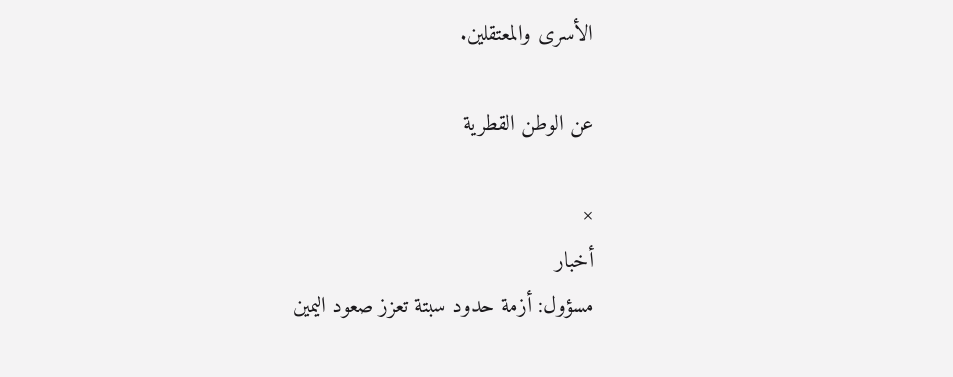الأسرى والمعتقلين.

عن الوطن القطرية

×
أخبار
مسؤول: أزمة حدود سبتة تعزز صعود اليمين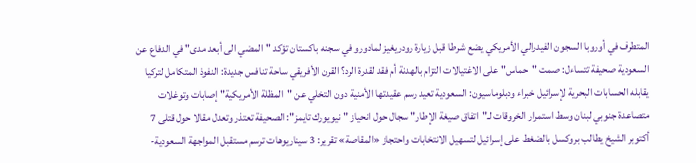المتطرف في أوروبا السجون الفيدرالي الأمريكي يضع شرطا قبل زيارة رودريغيز لمادورو في سجنه باكستان تؤكد "المضي الى أبعد مدى" في الدفاع عن السعودية صحيفة تتساءل: صمت "حماس" على الاغتيالات التزام بالهدنة أم فقد لقدرة الرد؟ القرن الأفريقي ساحة تنافس جديدة: النفوذ المتكامل لتركيا يقابله الحسابات البحرية لإسرائيل خبراء ودبلوماسيون: السعودية تعيد رسم عقيدتها الأمنية دون التخلي عن "المظلة الأمريكية" إصابات وتوغلات متصاعدة جنوبي لبنان وسط استمرار الخروقات لـ"اتفاق صيغة الإطار" سجال حول انحياز "نيويورك تايمز": الصحيفة تعتذر وتعدل مقالا حول قتلى 7 أكتوبر الشيخ يطالب بروكسل بالضغط على إسرائيل لتسهيل الانتخابات واحتجاز «المقاصة» تقرير: 3 سيناريوهات ترسم مستقبل المواجهة السعودية-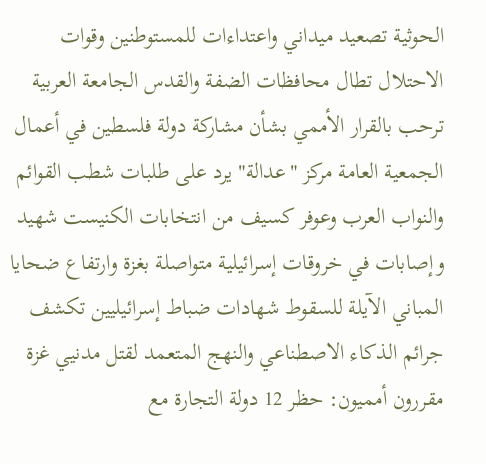الحوثية تصعيد ميداني واعتداءات للمستوطنين وقوات الاحتلال تطال محافظات الضفة والقدس الجامعة العربية ترحب بالقرار الأممي بشأن مشاركة دولة فلسطين في أعمال الجمعية العامة مركز "عدالة" يرد على طلبات شطب القوائم والنواب العرب وعوفر كسيف من انتخابات الكنيست شهيد وإصابات في خروقات إسرائيلية متواصلة بغزة وارتفاع ضحايا المباني الآيلة للسقوط شهادات ضباط إسرائيليين تكشف جرائم الذكاء الاصطناعي والنهج المتعمد لقتل مدنيي غزة مقررون أمميون: حظر 12 دولة التجارة مع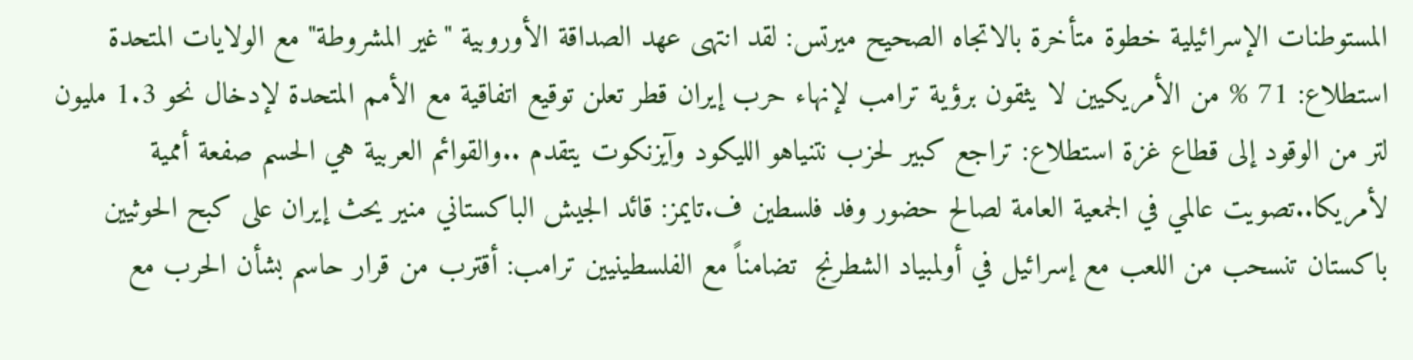المستوطنات الإسرائيلية خطوة متأخرة بالاتجاه الصحيح ميرتس: لقد انتهى عهد الصداقة الأوروبية "غير المشروطة" مع الولايات المتحدة استطلاع: 71 % من الأمريكيين لا يثقون برؤية ترامب لإنهاء حرب إيران قطر تعلن توقيع اتفاقية مع الأمم المتحدة لإدخال نحو 1.3 مليون لتر من الوقود إلى قطاع غزة استطلاع: تراجع كبير لحزب نتنياهو الليكود وآيزنكوت يتقدم ..والقوائم العربية هي الحسم صفعة أممية لأمريكا..تصويت عالمي في الجمعية العامة لصالح حضور وفد فلسطين ف.تايمز: قائد الجيش الباكستاني منير يحث إيران على كبح الحوثيين باكستان تنسحب من اللعب مع إسرائيل في أولمبياد الشطرنج  تضامناً مع الفلسطينيين ترامب: أقترب من قرار حاسم بشأن الحرب مع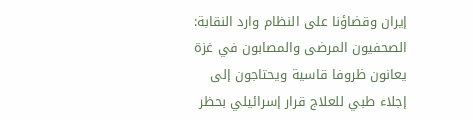إيران وقضاؤنا على النظام وارد النقابة: الصحفيون المرضى والمصابون في غزة يعانون ظروفا قاسية ويحتاجون إلى إجلاء طبي للعلاج قرار إسرائيلي بحظر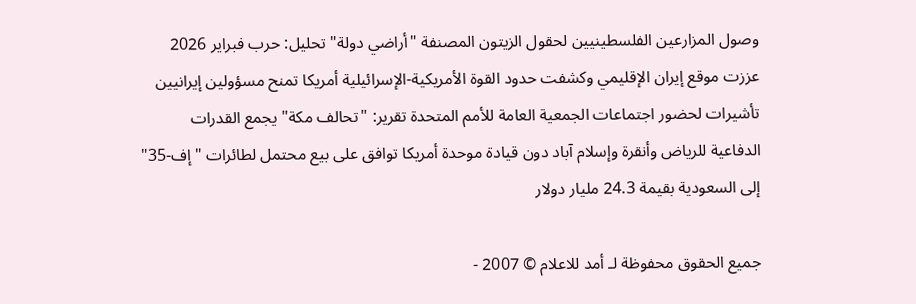وصول المزارعين الفلسطينيين لحقول الزيتون المصنفة "أراضي دولة" تحليل: حرب فبراير 2026 عززت موقع إيران الإقليمي وكشفت حدود القوة الأمريكية-الإسرائيلية أمريكا تمنح مسؤولين إيرانيين تأشيرات لحضور اجتماعات الجمعية العامة للأمم المتحدة تقرير: "تحالف مكة" يجمع القدرات الدفاعية للرياض وأنقرة وإسلام آباد دون قيادة موحدة أمريكا توافق على بيع محتمل لطائرات "إف-35" إلى السعودية بقيمة 24.3 مليار دولار

جميع الحقوق محفوظة لـ أمد للاعلام © 2007 -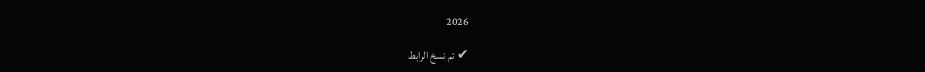2026

✔ تم نسخ الرابط